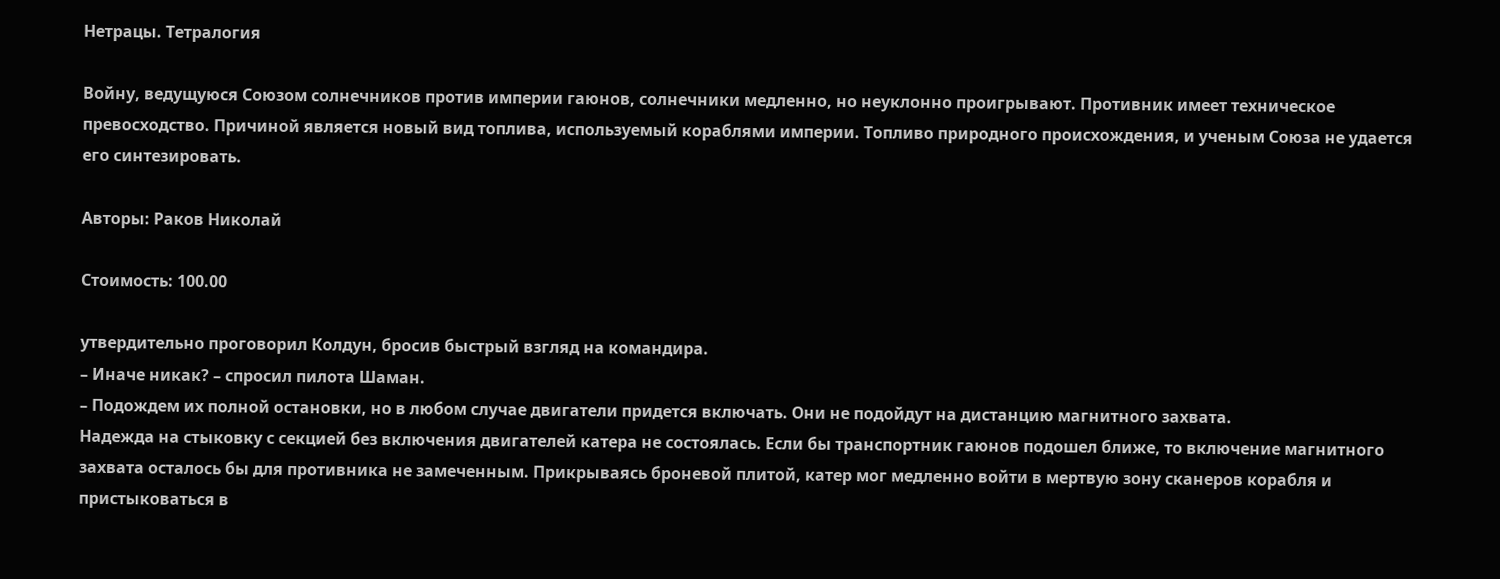Нетрацы. Тетралогия

Войну, ведущуюся Союзом солнечников против империи гаюнов, солнечники медленно, но неуклонно проигрывают. Противник имеет техническое превосходство. Причиной является новый вид топлива, используемый кораблями империи. Топливо природного происхождения, и ученым Союза не удается его синтезировать.

Авторы: Раков Николай

Стоимость: 100.00

утвердительно проговорил Колдун, бросив быстрый взгляд на командира.
– Иначе никак? – спросил пилота Шаман.
– Подождем их полной остановки, но в любом случае двигатели придется включать. Они не подойдут на дистанцию магнитного захвата.
Надежда на стыковку с секцией без включения двигателей катера не состоялась. Если бы транспортник гаюнов подошел ближе, то включение магнитного захвата осталось бы для противника не замеченным. Прикрываясь броневой плитой, катер мог медленно войти в мертвую зону сканеров корабля и пристыковаться в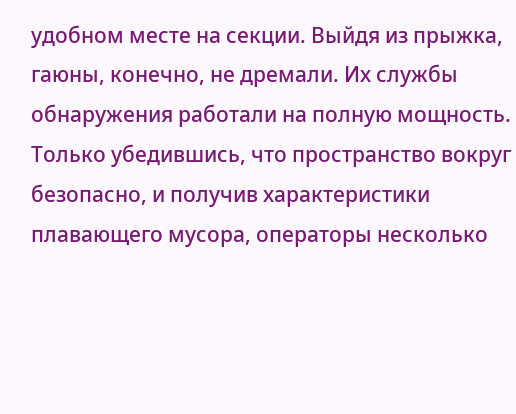удобном месте на секции. Выйдя из прыжка, гаюны, конечно, не дремали. Их службы обнаружения работали на полную мощность. Только убедившись, что пространство вокруг безопасно, и получив характеристики плавающего мусора, операторы несколько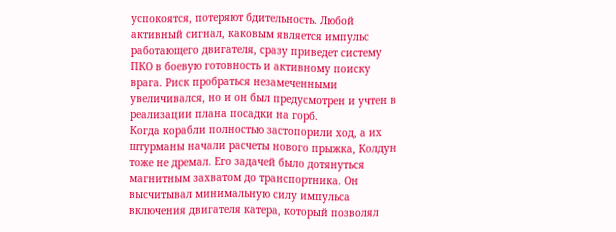успокоятся, потеряют бдительность. Любой активный сигнал, каковым является импульс работающего двигателя, сразу приведет систему ПКО в боевую готовность и активному поиску врага. Риск пробраться незамеченными увеличивался, но и он был предусмотрен и учтен в реализации плана посадки на горб.
Когда корабли полностью застопорили ход, а их штурманы начали расчеты нового прыжка, Колдун тоже не дремал. Его задачей было дотянуться магнитным захватом до транспортника. Он высчитывал минимальную силу импульса включения двигателя катера, который позволял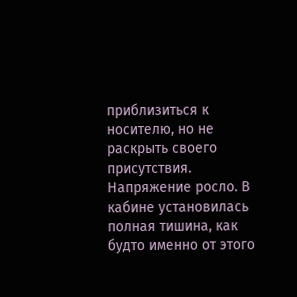приблизиться к носителю, но не раскрыть своего присутствия. Напряжение росло. В кабине установилась полная тишина, как будто именно от этого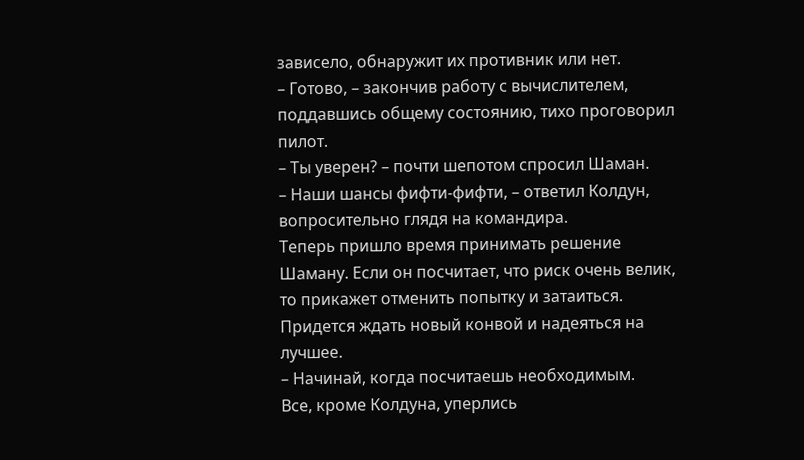зависело, обнаружит их противник или нет.
– Готово, – закончив работу с вычислителем, поддавшись общему состоянию, тихо проговорил пилот.
– Ты уверен? – почти шепотом спросил Шаман.
– Наши шансы фифти‑фифти, – ответил Колдун, вопросительно глядя на командира.
Теперь пришло время принимать решение Шаману. Если он посчитает, что риск очень велик, то прикажет отменить попытку и затаиться. Придется ждать новый конвой и надеяться на лучшее.
– Начинай, когда посчитаешь необходимым.
Все, кроме Колдуна, уперлись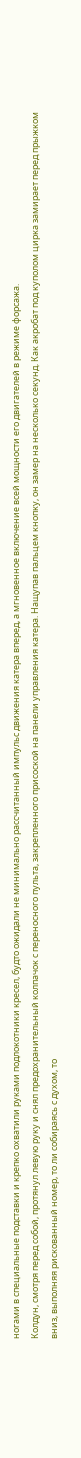ногами в специальные подставки и крепко охватили руками подлокотники кресел, будто ожидали не минимально рассчитанный импульс движения катера вперед, а мгновенное включение всей мощности его двигателей в режиме форсажа.
Колдун, смотря перед собой, протянул левую руку и снял предохранительный колпачок с переносного пульта, закрепленного присоской на панели управления катера. Нащупав пальцем кнопку, он замер на несколько секунд. Как акробат под куполом цирка замирает перед прыжком вниз, выполняя рискованный номер, то ли собираясь с духом, то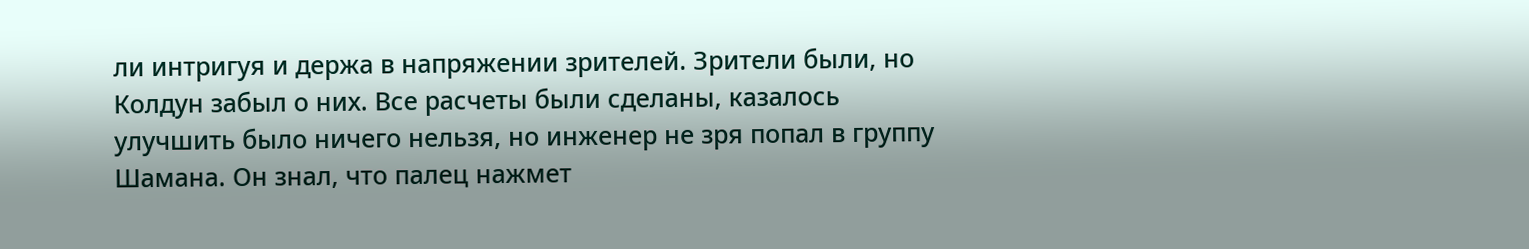ли интригуя и держа в напряжении зрителей. Зрители были, но Колдун забыл о них. Все расчеты были сделаны, казалось улучшить было ничего нельзя, но инженер не зря попал в группу Шамана. Он знал, что палец нажмет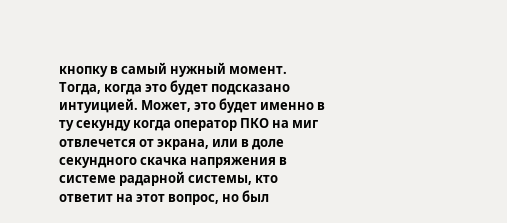кнопку в самый нужный момент. Тогда, когда это будет подсказано интуицией. Может, это будет именно в ту секунду когда оператор ПКО на миг отвлечется от экрана, или в доле секундного скачка напряжения в системе радарной системы, кто ответит на этот вопрос, но был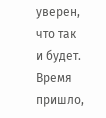уверен, что так и будет.
Время пришло,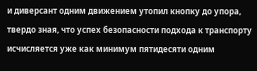и диверсант одним движением утопил кнопку до упора, твердо зная, что успех безопасности подхода к транспорту исчисляется уже как минимум пятидесяти одним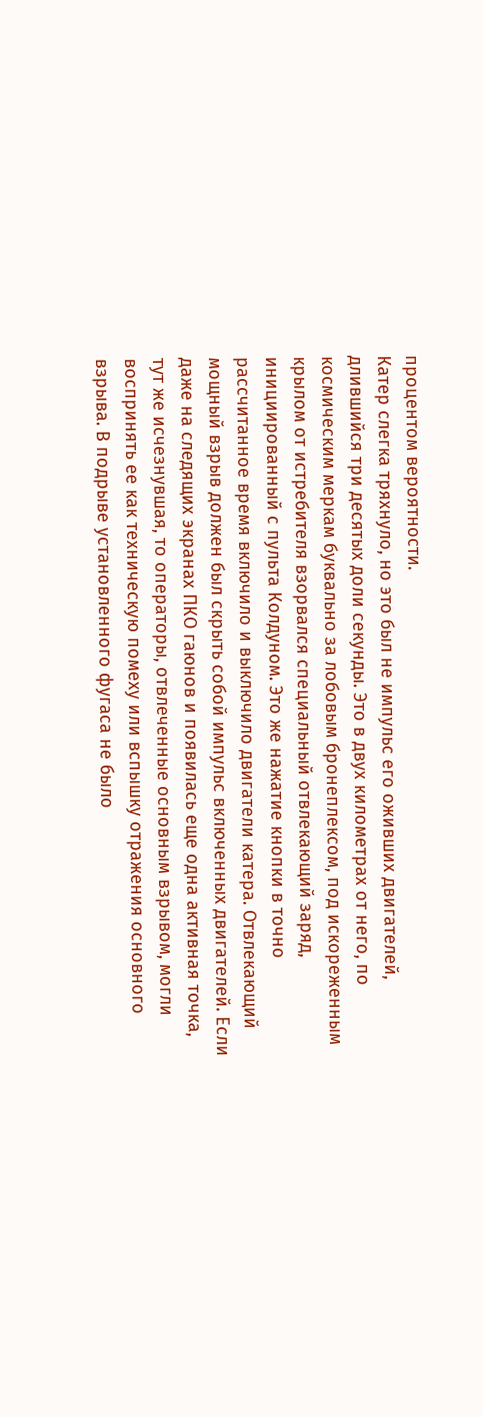процентом вероятности.
Катер слегка тряхнуло, но это был не импульс его оживших двигателей, длившийся три десятых доли секунды. Это в двух километрах от него, по космическим меркам буквально за лобовым бронеплексом, под искореженным крылом от истребителя взорвался специальный отвлекающий заряд, инициированный с пульта Колдуном. Это же нажатие кнопки в точно рассчитанное время включило и выключило двигатели катера. Отвлекающий мощный взрыв должен был скрыть собой импульс включенных двигателей. Если даже на следящих экранах ПКО гаюнов и появилась еще одна активная точка, тут же исчезнувшая, то операторы, отвлеченные основным взрывом, могли воспринять ее как техническую помеху или вспышку отражения основного взрыва. В подрыве установленного фугаса не было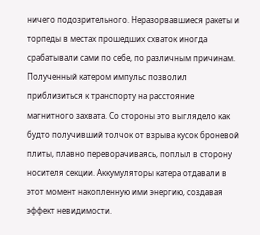ничего подозрительного. Неразорвавшиеся ракеты и торпеды в местах прошедших схваток иногда срабатывали сами по себе, по различным причинам.
Полученный катером импульс позволил приблизиться к транспорту на расстояние магнитного захвата. Со стороны это выглядело как будто получивший толчок от взрыва кусок броневой плиты, плавно переворачиваясь, поплыл в сторону носителя секции. Аккумуляторы катера отдавали в этот момент накопленную ими энергию, создавая эффект невидимости.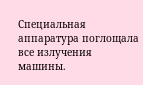Специальная аппаратура поглощала все излучения машины.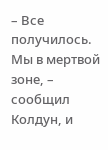– Все получилось. Мы в мертвой зоне, – сообщил Колдун, и